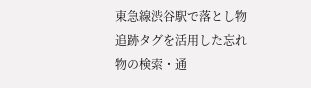東急線渋谷駅で落とし物追跡タグを活用した忘れ物の検索・通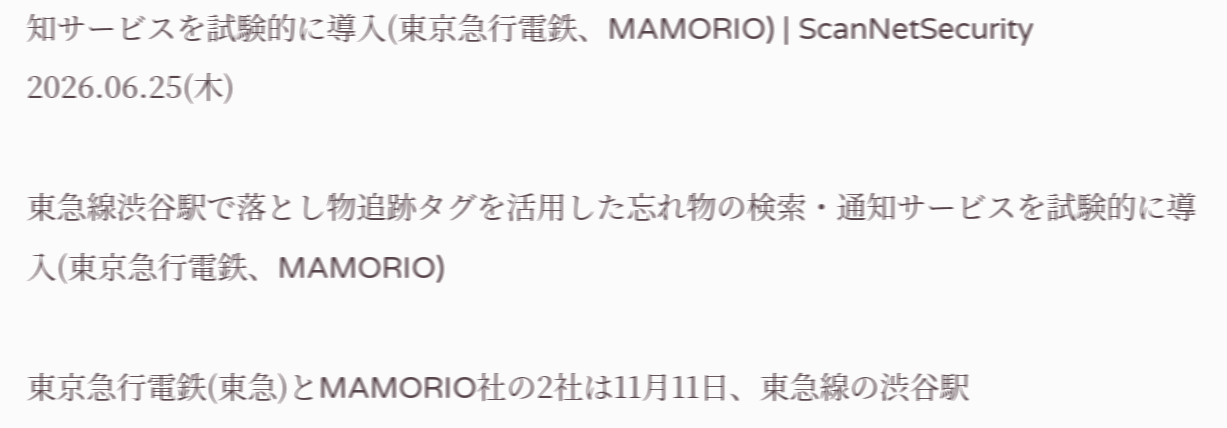知サービスを試験的に導入(東京急行電鉄、MAMORIO) | ScanNetSecurity
2026.06.25(木)

東急線渋谷駅で落とし物追跡タグを活用した忘れ物の検索・通知サービスを試験的に導入(東京急行電鉄、MAMORIO)

東京急行電鉄(東急)とMAMORIO社の2社は11月11日、東急線の渋谷駅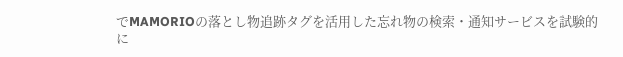でMAMORIOの落とし物追跡タグを活用した忘れ物の検索・通知サービスを試験的に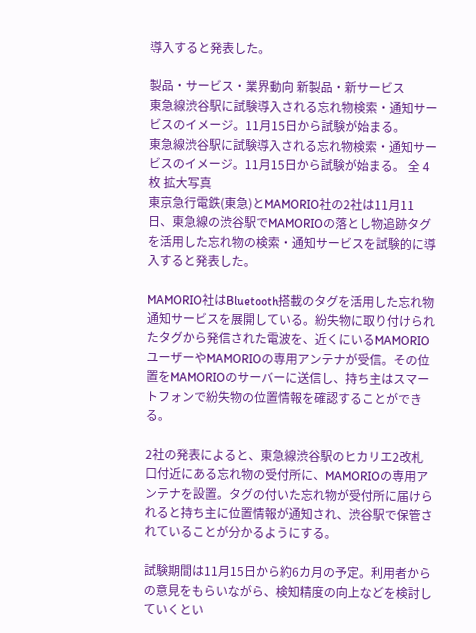導入すると発表した。

製品・サービス・業界動向 新製品・新サービス
東急線渋谷駅に試験導入される忘れ物検索・通知サービスのイメージ。11月15日から試験が始まる。
東急線渋谷駅に試験導入される忘れ物検索・通知サービスのイメージ。11月15日から試験が始まる。 全 4 枚 拡大写真
東京急行電鉄(東急)とMAMORIO社の2社は11月11日、東急線の渋谷駅でMAMORIOの落とし物追跡タグを活用した忘れ物の検索・通知サービスを試験的に導入すると発表した。

MAMORIO社はBluetooth搭載のタグを活用した忘れ物通知サービスを展開している。紛失物に取り付けられたタグから発信された電波を、近くにいるMAMORIOユーザーやMAMORIOの専用アンテナが受信。その位置をMAMORIOのサーバーに送信し、持ち主はスマートフォンで紛失物の位置情報を確認することができる。

2社の発表によると、東急線渋谷駅のヒカリエ2改札口付近にある忘れ物の受付所に、MAMORIOの専用アンテナを設置。タグの付いた忘れ物が受付所に届けられると持ち主に位置情報が通知され、渋谷駅で保管されていることが分かるようにする。

試験期間は11月15日から約6カ月の予定。利用者からの意見をもらいながら、検知精度の向上などを検討していくとい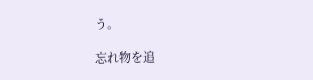う。

忘れ物を追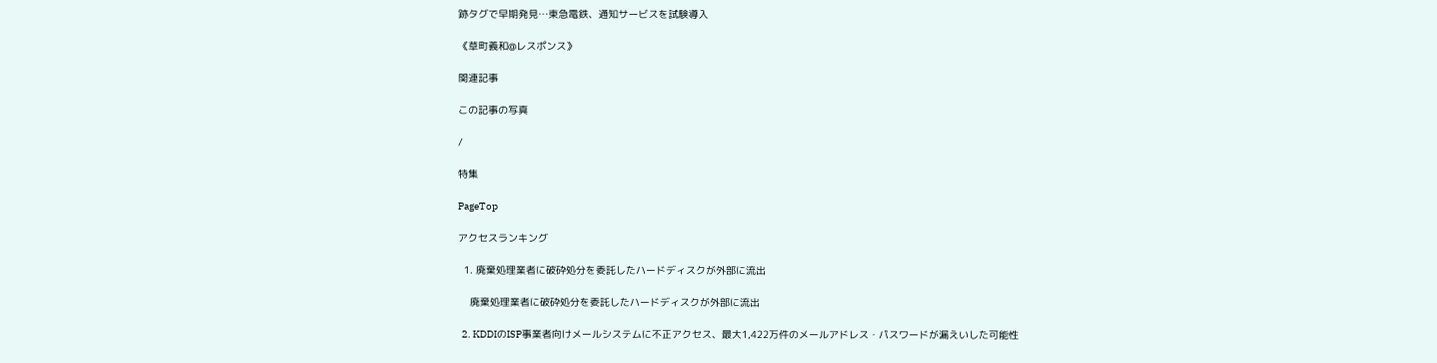跡タグで早期発見…東急電鉄、通知サービスを試験導入

《草町義和@レスポンス》

関連記事

この記事の写真

/

特集

PageTop

アクセスランキング

  1. 廃棄処理業者に破砕処分を委託したハードディスクが外部に流出

    廃棄処理業者に破砕処分を委託したハードディスクが外部に流出

  2. KDDIのISP事業者向けメールシステムに不正アクセス、最大1,422万件のメールアドレス・パスワードが漏えいした可能性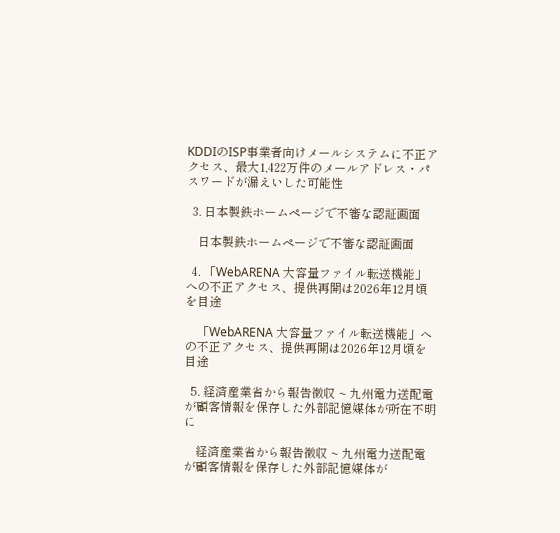KDDIのISP事業者向けメールシステムに不正アクセス、最大1,422万件のメールアドレス・パスワードが漏えいした可能性

  3. 日本製鉄ホームページで不審な認証画面

    日本製鉄ホームページで不審な認証画面

  4. 「WebARENA 大容量ファイル転送機能」への不正アクセス、提供再開は2026年12月頃を目途

    「WebARENA 大容量ファイル転送機能」への不正アクセス、提供再開は2026年12月頃を目途

  5. 経済産業省から報告徴収 ~ 九州電力送配電が顧客情報を保存した外部記憶媒体が所在不明に

    経済産業省から報告徴収 ~ 九州電力送配電が顧客情報を保存した外部記憶媒体が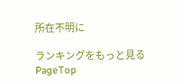所在不明に

ランキングをもっと見る
PageTop